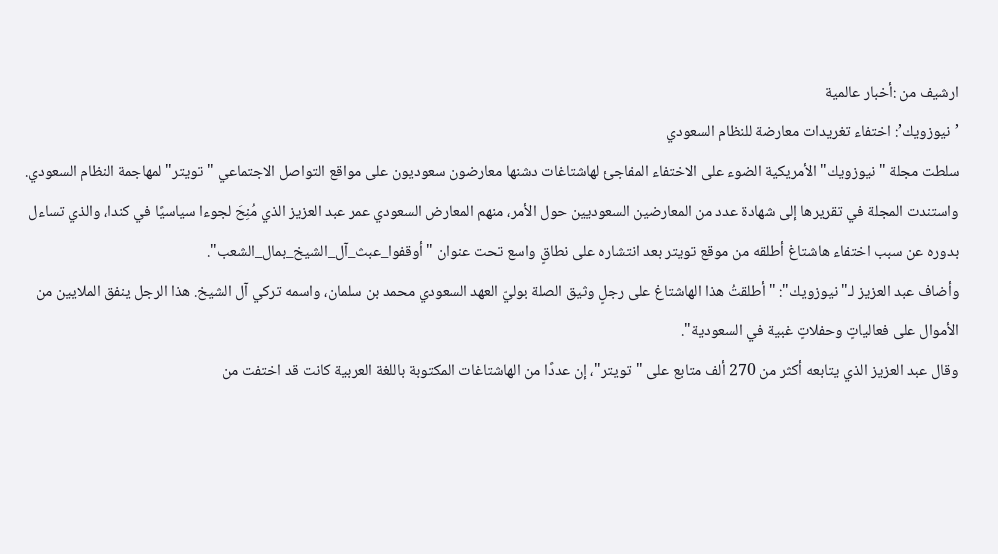ارشيف من :أخبار عالمية
’نيوزويك’: اختفاء تغريدات معارضة للنظام السعودي
سلطت مجلة "نيوزويك" الأمريكية الضوء على الاختفاء المفاجئ لهاشتاغات دشنها معارضون سعوديون على مواقع التواصل الاجتماعي "تويتر" لمهاجمة النظام السعودي.
واستندت المجلة في تقريرها إلى شهادة عدد من المعارضين السعوديين حول الأمر، منهم المعارض السعودي عمر عبد العزيز الذي مُنِحَ لجوءا سياسيًا في كندا، والذي تساءل بدوره عن سبب اختفاء هاشتاغ أطلقه من موقع تويتر بعد انتشاره على نطاقٍ واسع تحت عنوان "أوقفوا_عبث_آل_الشيخ_بمال_الشعب".
وأضاف عبد العزيز لـ"نيوزويك": "أطلقتُ هذا الهاشتاغ على رجلٍ وثيق الصلة بوليّ العهد السعودي محمد بن سلمان، واسمه تركي آل الشيخ. هذا الرجل ينفق الملايين من الأموال على فعالياتٍ وحفلاتٍ غبية في السعودية".
وقال عبد العزيز الذي يتابعه أكثر من 270 ألف متابع على "تويتر"، إن عددًا من الهاشتاغات المكتوبة باللغة العربية كانت قد اختفت من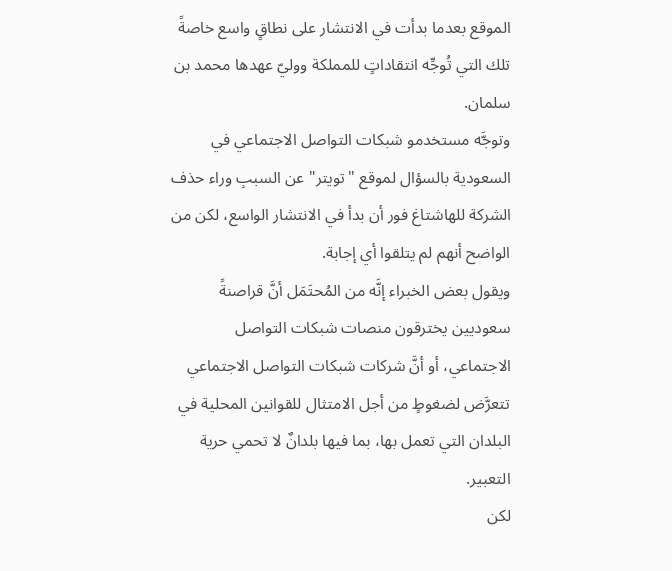الموقع بعدما بدأت في الانتشار على نطاقٍ واسع خاصةً تلك التي تُوجِّه انتقاداتٍ للمملكة ووليّ عهدها محمد بن سلمان.
وتوجَّه مستخدمو شبكات التواصل الاجتماعي في السعودية بالسؤال لموقع "تويتر" عن السببِ وراء حذف الشركة للهاشتاغ فور أن بدأ في الانتشار الواسع، لكن من الواضح أنهم لم يتلقوا أي إجابة.
ويقول بعض الخبراء إنَّه من المُحتَمَل أنَّ قراصنةً سعوديين يخترقون منصات شبكات التواصل الاجتماعي، أو أنَّ شركات شبكات التواصل الاجتماعي تتعرَّض لضغوطٍ من أجل الامتثال للقوانين المحلية في البلدان التي تعمل بها، بما فيها بلدانٌ لا تحمي حرية التعبير.
لكن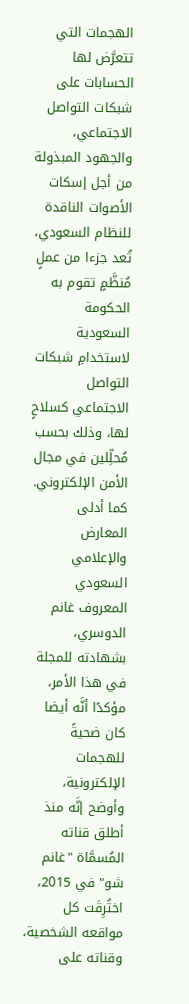الهجمات التي تتعرَّض لها الحسابات على شبكات التواصل الاجتماعي، والجهود المبذولة من أجل إسكات الأصوات الناقدة للنظام السعودي، تُعد جزءا من عملٍ مُنظَّمٍ تقوم به الحكومة السعودية لاستخدامِ شبكات التواصل الاجتماعي كسلاحٍ لها، وذلك بحسب مُحلِّلين في مجال الأمن الإلكتروني.
كما أدلى المعارض والإعلامي السعودي المعروف غانم الدوسري، بشهادته للمجلة في هذا الأمر، مؤكدًا أنَّه أيضا كان ضحيةً للهجمات الإلكترونية، وأوضح إنَّه منذ أطلق قناته المُسمَّاة "غانم شو" في 2015، اختُرِقَت كل مواقعه الشخصية، وقناته على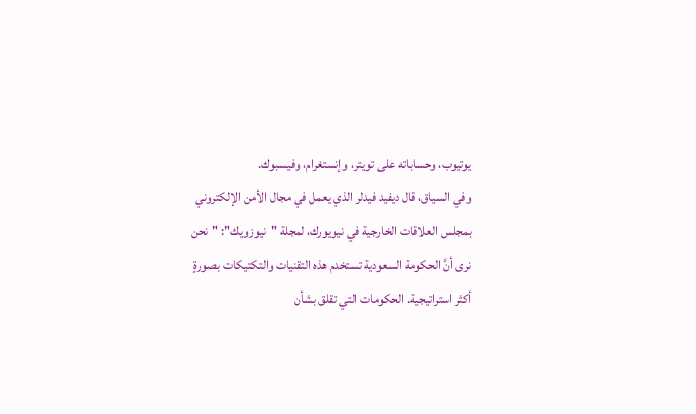يوتيوب، وحساباته على تويتر، وإنستغرام، وفيسبوك.
وفي السياق، قال ديفيد فيدلر الذي يعمل في مجال الأمن الإلكتروني بمجلس العلاقات الخارجية في نيويورك، لمجلة "نيوزويك": "نحن نرى أنَّ الحكومة السعودية تستخدم هذه التقنيات والتكتيكات بصورةٍ أكثر استراتيجية. الحكومات التي تقلق بشأن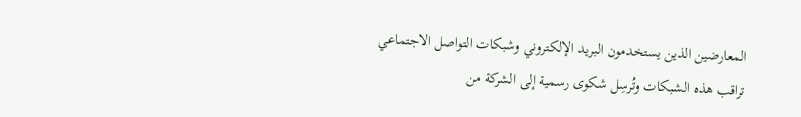المعارضين الذين يستخدمون البريد الإلكتروني وشبكات التواصل الاجتماعي تراقب هذه الشبكات وتُرسِل شكوى رسمية إلى الشركة من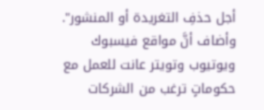أجل حذفِ التغريدة أو المنشور".
وأضاف أنَّ مواقع فيسبوك ويوتيوب وتويتر عانت للعمل مع حكوماتٍ ترغب من الشركات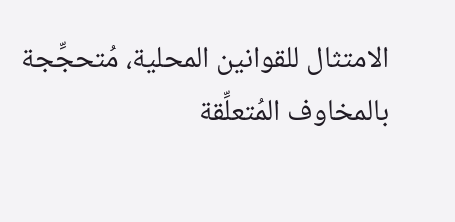الامتثال للقوانين المحلية، مُتحجِّجة بالمخاوف المُتعلِّقة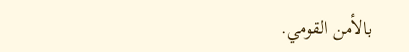بالأمن القومي.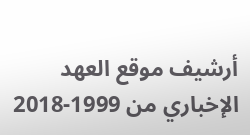أرشيف موقع العهد الإخباري من 1999-2018